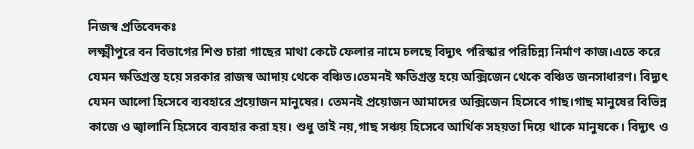নিজস্ব প্রতিবেদকঃ
লক্ষ্মীপুরে বন বিভাগের শিশু চারা গাছের মাথা কেটে ফেলার নামে চলছে বিদ্যুৎ পরিস্কার পরিচিন্ন্য নির্মাণ কাজ।এতে করে যেমন ক্ষতিগ্রস্ত হয়ে সরকার রাজস্ব আদায় থেকে বঞ্চিত।তেমনই ক্ষতিগ্রস্ত হয়ে অক্সিজেন থেকে বঞ্চিত জনসাধারণ। বিদ্যুৎ যেমন আলো হিসেবে ব্যবহারে প্রয়োজন মানুষের। তেমনই প্রয়োজন আমাদের অক্সিজেন হিসেবে গাছ।গাছ মানুষের বিভিন্ন কাজে ও জ্বালানি হিসেবে ব্যবহার করা হয়। শুধু তাই নয়,গাছ সঞ্চয় হিসেবে আর্থিক সহয়তা দিয়ে থাকে মানুষকে। বিদ্যুৎ ও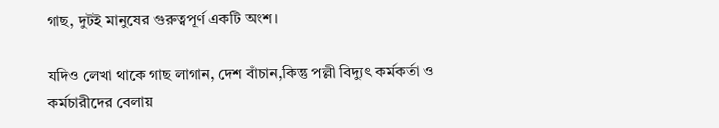গাছ, দুটই মানুষের গুরুত্বপূর্ণ একটি অংশ।

যদিও লেখা থাকে গাছ লাগান, দেশ বাঁচান,কিন্তু পল্লী বিদ্যুৎ কর্মকর্তা ও কর্মচারীদের বেলায়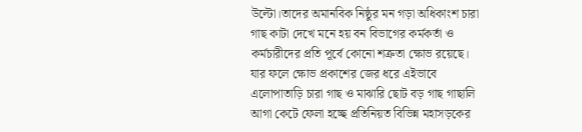উল্টো।তাদের অমানবিক নিষ্ঠুর মন গড়া অধিকাংশ চারা গাছ কাটা দেখে মনে হয় বন বিভাগের কর্মকর্তা ও কর্মচারীদের প্রতি পূর্বে কোনো শত্রুতা ক্ষোভ রয়েছে। যার ফলে ক্ষোভ প্রকাশের জের ধরে এইভাবে এলোপাতাড়ি চারা গাছ ও মাঝারি ছোট বড় গাছ গাছালি আগা কেটে ফেলা হচ্ছে প্রতিনিয়ত বিভিন্ন মহাসড়কের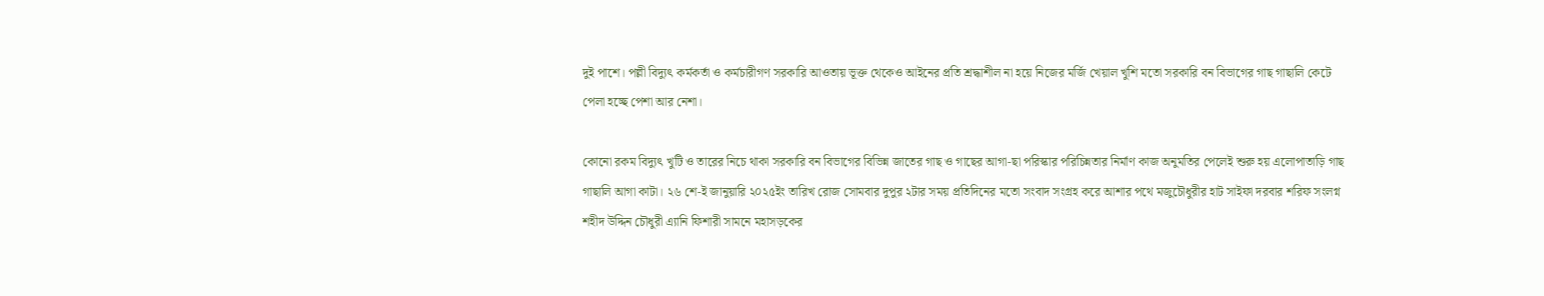দুই পাশে। পল্লী বিদ্যুৎ কর্মকর্তা ও কর্মচারীগণ সরকারি আওতায় ভূক্ত থেকেও আইনের প্রতি শ্রদ্ধাশীল না হয়ে নিজের মর্জি খেয়াল খুশি মতো সরকারি বন বিভাগের গাছ গাছালি কেটে পেলা হচ্ছে পেশা আর নেশা।

কোনো রকম বিদ্যুৎ খুটি ও তারের নিচে থাকা সরকারি বন বিভাগের বিভিন্ন জাতের গাছ ও গাছের আগা-ছা পরিস্কার পরিচিন্নতার নির্মাণ কাজ অনুমতির পেলেই শুরু হয় এলোপাতাড়ি গাছ গাছালি আগা কাটা। ২৬ শে-ই জানুয়ারি ২০২৫ইং তারিখ রোজ সোমবার দুপুর ২টার সময় প্রতিদিনের মতো সংবাদ সংগ্রহ করে আশার পথে মজুচৌধুরীর হাট সাইফা দরবার শরিফ সংলগ্ন শহীদ উদ্দিন চৌধুরী এ্যানি ফিশারী সামনে মহাসড়কের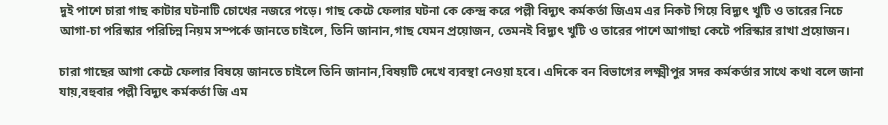দুই পাশে চারা গাছ কাটার ঘটনাটি চোখের নজরে পড়ে। গাছ কেটে ফেলার ঘটনা কে কেন্দ্র করে পল্লী বিদ্যুৎ কর্মকর্তা জিএম এর নিকট গিয়ে বিদ্যুৎ খুটি ও তারের নিচে আগা-চা পরিস্কার পরিচিন্ন নিয়ম সম্পর্কে জানতে চাইলে, তিনি জানান,গাছ যেমন প্রয়োজন, তেমনই বিদ্যুৎ খুটি ও তারের পাশে আগাছা কেটে পরিস্কার রাখা প্রয়োজন।

চারা গাছের আগা কেটে ফেলার বিষয়ে জানতে চাইলে তিনি জানান,বিষয়টি দেখে ব্যবস্থা নেওয়া হবে। এদিকে বন বিভাগের লক্ষ্মীপুর সদর কর্মকর্তার সাথে কথা বলে জানা যায়,বহুবার পল্লী বিদ্যুৎ কর্মকর্তা জি এম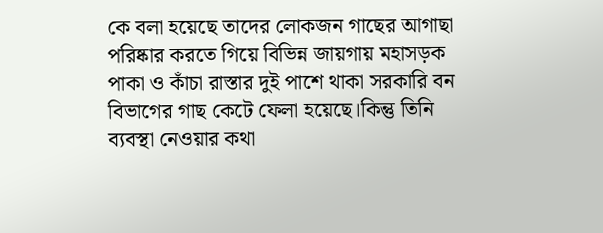কে বলা হয়েছে তাদের লোকজন গাছের আগাছা পরিষ্কার করতে গিয়ে বিভিন্ন জায়গায় মহাসড়ক পাকা ও কাঁচা রাস্তার দুই পাশে থাকা সরকারি বন বিভাগের গাছ কেটে ফেলা হয়েছে।কিন্তু তিনি ব্যবস্থা নেওয়ার কথা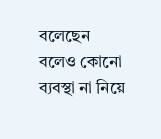বলেছেন বলেও কোনো ব্যবস্থা না নিয়ে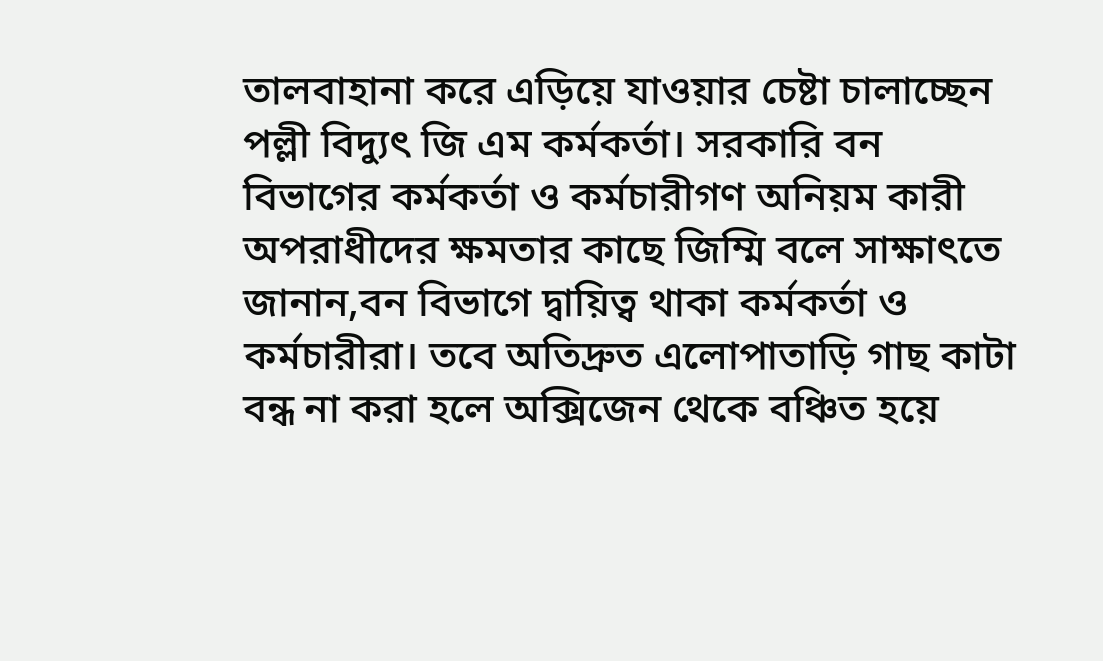তালবাহানা করে এড়িয়ে যাওয়ার চেষ্টা চালাচ্ছেন পল্লী বিদ্যুৎ জি এম কর্মকর্তা। সরকারি বন বিভাগের কর্মকর্তা ও কর্মচারীগণ অনিয়ম কারী অপরাধীদের ক্ষমতার কাছে জিম্মি বলে সাক্ষাৎতে জানান,বন বিভাগে দ্বায়িত্ব থাকা কর্মকর্তা ও কর্মচারীরা। তবে অতিদ্রুত এলোপাতাড়ি গাছ কাটা বন্ধ না করা হলে অক্সিজেন থেকে বঞ্চিত হয়ে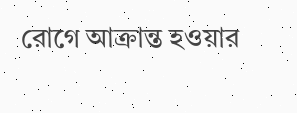রোগে আক্রান্ত হওয়ার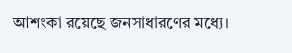আশংকা রয়েছে জনসাধারণের মধ্যে।